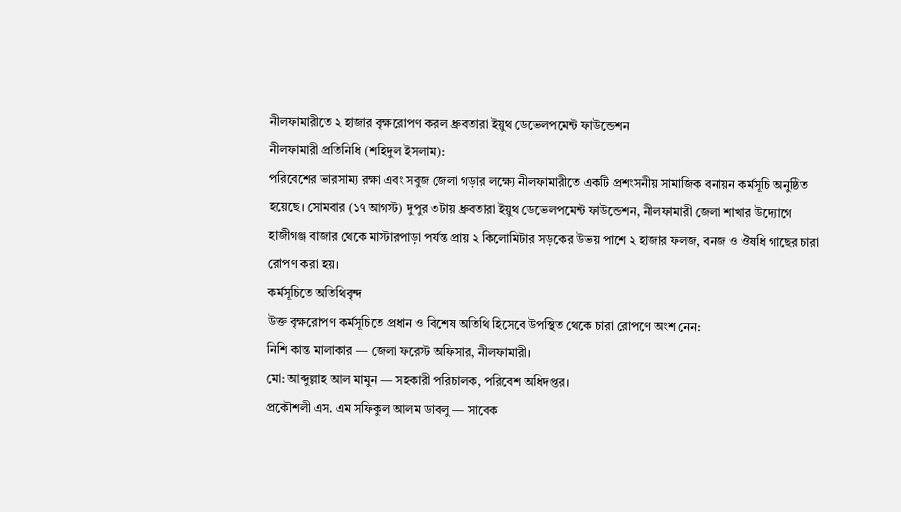নীলফামারীতে ২ হাজার বৃক্ষরোপণ করল ধ্রুবতারা ইয়ুথ ডেভেলপমেন্ট ফাউন্ডেশন
নীলফামারী প্রতিনিধি (শহিদুল ইসলাম):
পরিবেশের ভারসাম্য রক্ষা এবং সবুজ জেলা গড়ার লক্ষ্যে নীলফামারীতে একটি প্রশংসনীয় সামাজিক বনায়ন কর্মসূচি অনুষ্ঠিত হয়েছে। সোমবার (১৭ আগস্ট) দুপুর ৩টায় ধ্রুবতারা ইয়ুথ ডেভেলপমেন্ট ফাউন্ডেশন, নীলফামারী জেলা শাখার উদ্যোগে হাজীগঞ্জ বাজার থেকে মাস্টারপাড়া পর্যন্ত প্রায় ২ কিলোমিটার সড়কের উভয় পাশে ২ হাজার ফলজ, বনজ ও ঔষধি গাছের চারা রোপণ করা হয়।
কর্মসূচিতে অতিথিবৃন্দ
উক্ত বৃক্ষরোপণ কর্মসূচিতে প্রধান ও বিশেষ অতিথি হিসেবে উপস্থিত থেকে চারা রোপণে অংশ নেন:
নিশি কান্ত মালাকার — জেলা ফরেস্ট অফিসার, নীলফামারী।
মো: আব্দুল্লাহ আল মামুন — সহকারী পরিচালক, পরিবেশ অধিদপ্তর।
প্রকৌশলী এস. এম সফিকুল আলম ডাবলু — সাবেক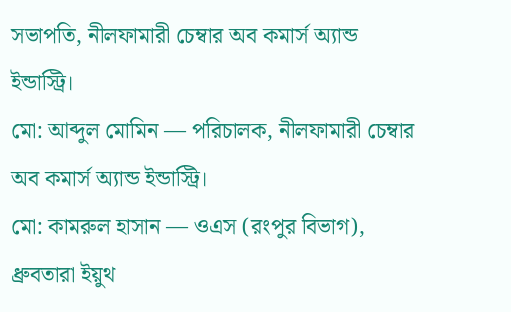সভাপতি, নীলফামারী চেম্বার অব কমার্স অ্যান্ড ইন্ডাস্ট্রি।
মো: আব্দুল মোমিন — পরিচালক, নীলফামারী চেম্বার অব কমার্স অ্যান্ড ইন্ডাস্ট্রি।
মো: কামরুল হাসান — ওএস (রংপুর বিভাগ), ধ্রুবতারা ইয়ুথ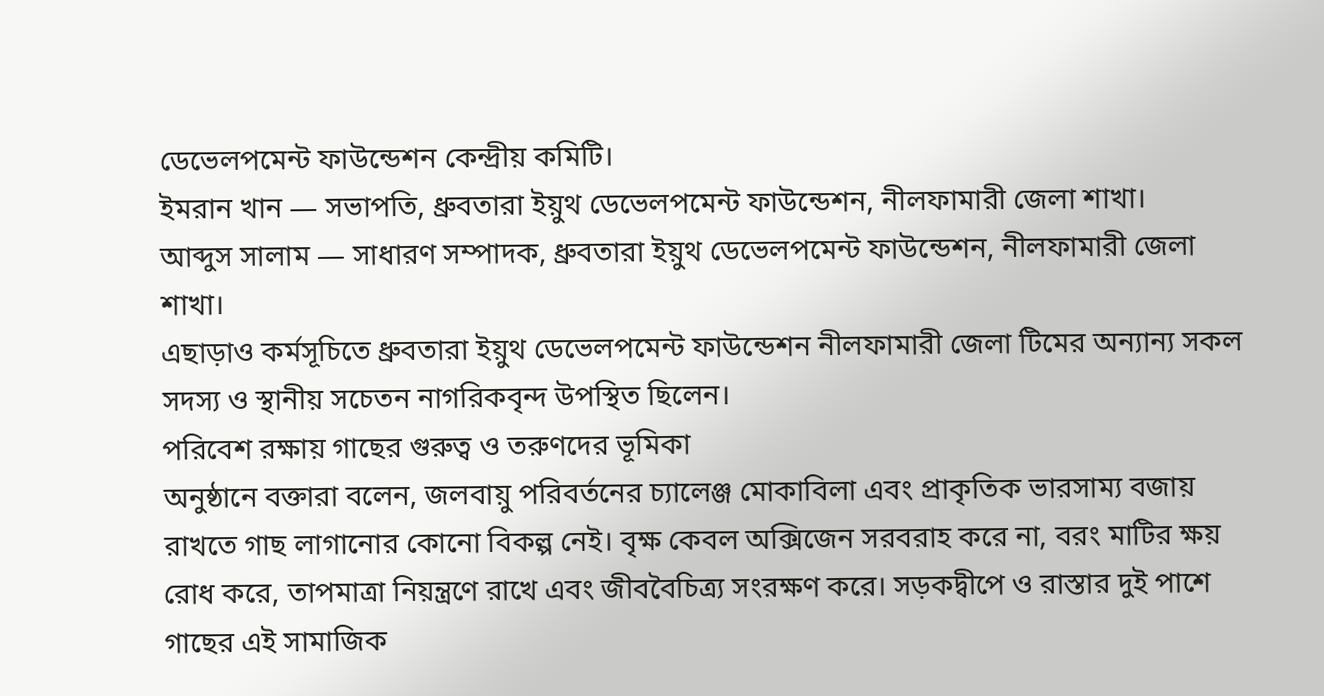ডেভেলপমেন্ট ফাউন্ডেশন কেন্দ্রীয় কমিটি।
ইমরান খান — সভাপতি, ধ্রুবতারা ইয়ুথ ডেভেলপমেন্ট ফাউন্ডেশন, নীলফামারী জেলা শাখা।
আব্দুস সালাম — সাধারণ সম্পাদক, ধ্রুবতারা ইয়ুথ ডেভেলপমেন্ট ফাউন্ডেশন, নীলফামারী জেলা শাখা।
এছাড়াও কর্মসূচিতে ধ্রুবতারা ইয়ুথ ডেভেলপমেন্ট ফাউন্ডেশন নীলফামারী জেলা টিমের অন্যান্য সকল সদস্য ও স্থানীয় সচেতন নাগরিকবৃন্দ উপস্থিত ছিলেন।
পরিবেশ রক্ষায় গাছের গুরুত্ব ও তরুণদের ভূমিকা
অনুষ্ঠানে বক্তারা বলেন, জলবায়ু পরিবর্তনের চ্যালেঞ্জ মোকাবিলা এবং প্রাকৃতিক ভারসাম্য বজায় রাখতে গাছ লাগানোর কোনো বিকল্প নেই। বৃক্ষ কেবল অক্সিজেন সরবরাহ করে না, বরং মাটির ক্ষয় রোধ করে, তাপমাত্রা নিয়ন্ত্রণে রাখে এবং জীববৈচিত্র্য সংরক্ষণ করে। সড়কদ্বীপে ও রাস্তার দুই পাশে গাছের এই সামাজিক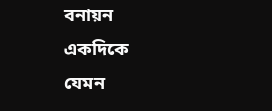বনায়ন একদিকে যেমন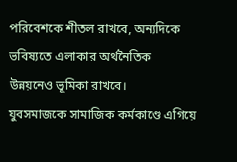পরিবেশকে শীতল রাখবে, অন্যদিকে ভবিষ্যতে এলাকার অর্থনৈতিক উন্নয়নেও ভূমিকা রাখবে।
যুবসমাজকে সামাজিক কর্মকাণ্ডে এগিয়ে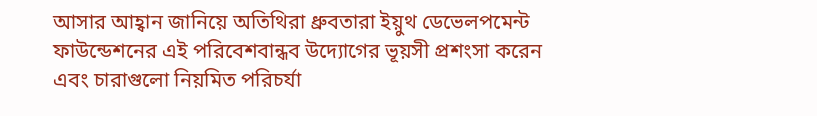আসার আহ্বান জানিয়ে অতিথিরা ধ্রুবতারা ইয়ুথ ডেভেলপমেন্ট ফাউন্ডেশনের এই পরিবেশবান্ধব উদ্যোগের ভূয়সী প্রশংসা করেন এবং চারাগুলো নিয়মিত পরিচর্যা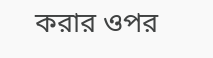করার ওপর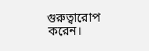গুরুত্বারোপ করেন।